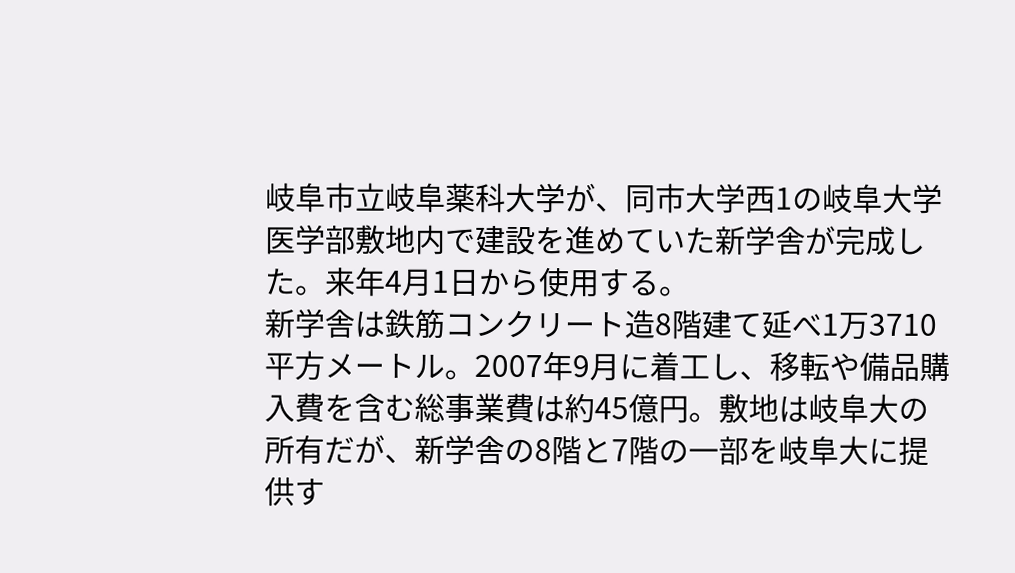岐阜市立岐阜薬科大学が、同市大学西1の岐阜大学医学部敷地内で建設を進めていた新学舎が完成した。来年4月1日から使用する。
新学舎は鉄筋コンクリート造8階建て延べ1万3710平方メートル。2007年9月に着工し、移転や備品購入費を含む総事業費は約45億円。敷地は岐阜大の所有だが、新学舎の8階と7階の一部を岐阜大に提供す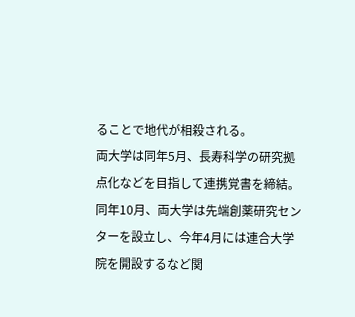ることで地代が相殺される。
両大学は同年5月、長寿科学の研究拠点化などを目指して連携覚書を締結。同年10月、両大学は先端創薬研究センターを設立し、今年4月には連合大学院を開設するなど関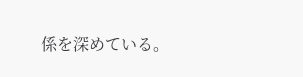係を深めている。